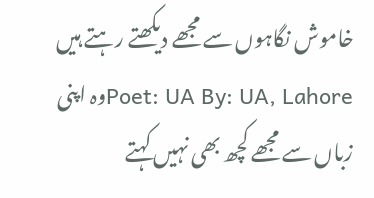خاموش نگاہوں سے مجھے دیکھتے رہتے ہیں
Poet: UA By: UA, Lahoreوہ اپنی زباں سے مجھے کچھ بھی نہیں کہتے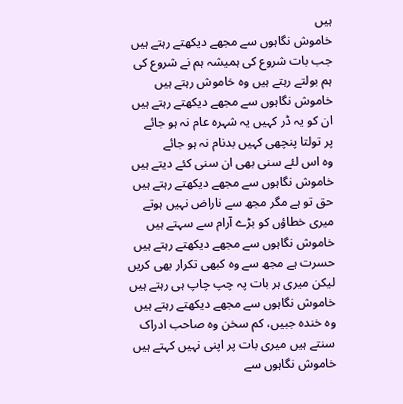ہیں
خاموش نگاہوں سے مجھے دیکھتے رہتے ہیں
جب بات شروع کی ہمیشہ ہم نے شروع کی
ہم بولتے رہتے ہیں وہ خاموش رہتے ہیں
خاموش نگاہوں سے مجھے دیکھتے رہتے ہیں
ان کو یہ ڈر کہیں یہ شہرہ عام نہ ہو جائے
پر تولتا پنچھی کہیں بدنام نہ ہو جائے
وہ اس لئے سنی بھی ان سنی کئے دیتے ہیں
خاموش نگاہوں سے مجھے دیکھتے رہتے ہیں
حق تو ہے مگر مجھ سے ناراض نہیں ہوتے
میری خطاؤں کو بڑے آرام سے سہتے ہیں
خاموش نگاہوں سے مجھے دیکھتے رہتے ہیں
حسرت ہے مجھ سے وہ کبھی تکرار بھی کریں
لیکن میری ہر بات پہ چپ چاپ ہی رہتے ہیں
خاموش نگاہوں سے مجھے دیکھتے رہتے ہیں
وہ خندہ جبیں، کم سخن وہ صاحب ادراک
سنتے ہیں میری بات پر اپنی نہیں کہتے ہیں
خاموش نگاہوں سے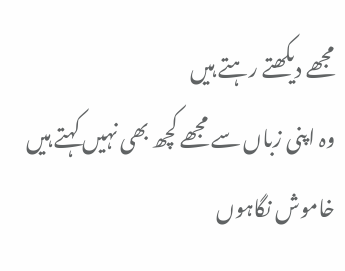مجھے دیکھتے رہتے ہیں
وہ اپنی زباں سے مجھے کچھ بھی نہیں کہتے ہیں
خاموش نگاہوں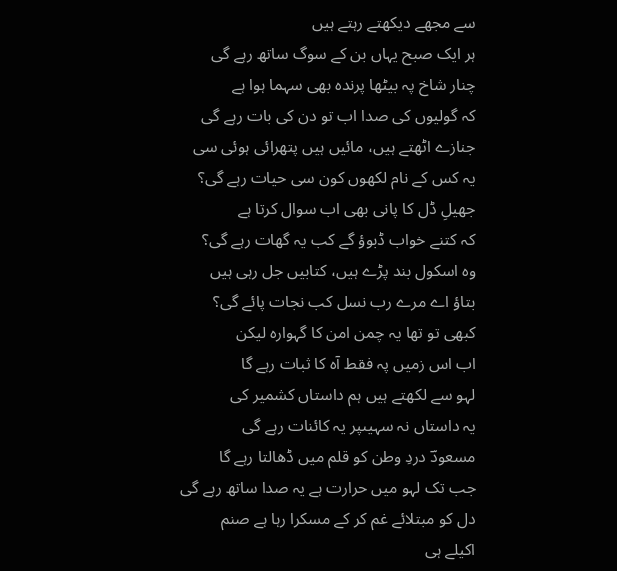سے مجھے دیکھتے رہتے ہیں
ہر ایک صبح یہاں بن کے سوگ ساتھ رہے گی
چنار شاخ پہ بیٹھا پرندہ بھی سہما ہوا ہے
کہ گولیوں کی صدا اب تو دن کی بات رہے گی
جنازے اٹھتے ہیں، مائیں ہیں پتھرائی ہوئی سی
یہ کس کے نام لکھوں کون سی حیات رہے گی؟
جھیلِ ڈل کا پانی بھی اب سوال کرتا ہے
کہ کتنے خواب ڈبوؤ گے کب یہ گھات رہے گی؟
وہ اسکول بند پڑے ہیں، کتابیں جل رہی ہیں
بتاؤ اے مرے رب نسل کب نجات پائے گی؟
کبھی تو تھا یہ چمن امن کا گہوارہ لیکن
اب اس زمیں پہ فقط آہ کا ثبات رہے گا
لہو سے لکھتے ہیں ہم داستاں کشمیر کی
یہ داستاں نہ سہیںپر یہ کائنات رہے گی
مسعودؔ دردِ وطن کو قلم میں ڈھالتا رہے گا
جب تک لہو میں حرارت ہے یہ صدا ساتھ رہے گی
دل کو مبتلائے غم کر کے مسکرا رہا ہے صنم
اکیلے ہی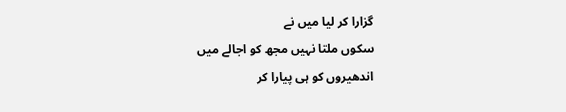گزارا کر لیا میں نے
سکوں ملتا نہیں مجھ کو اجالے میں
اندھیروں کو ہی پیارا کر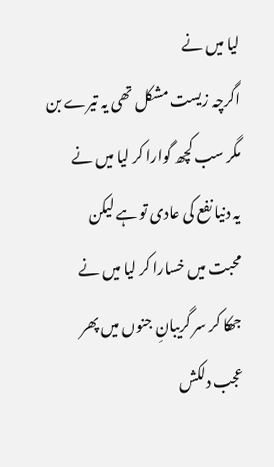لیا میں نے
اگرچہ زیست مشکل تھی یہ تیرے بن
مگر سب کچھ گوارا کر لیا میں نے
یہ دنیا نفع کی عادی تو ہے لیکن
محبت میں خسارا کر لیا میں نے
جھکا کر سر گریبانِ جنوں میں پھر
عجب دلکش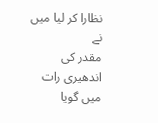نظارا کر لیا میں نے
مقدر کی اندھیری رات میں گویا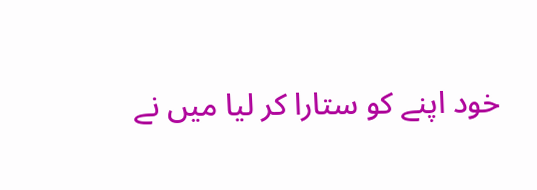خود اپنے کو ستارا کر لیا میں نے